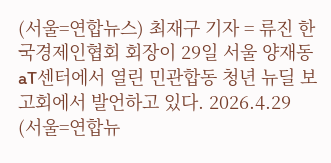(서울=연합뉴스) 최재구 기자 = 류진 한국경제인협회 회장이 29일 서울 양재동 aT센터에서 열린 민관합동 청년 뉴딜 보고회에서 발언하고 있다. 2026.4.29
(서울=연합뉴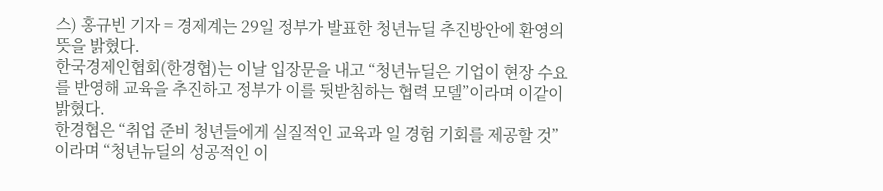스) 홍규빈 기자 = 경제계는 29일 정부가 발표한 청년뉴딜 추진방안에 환영의 뜻을 밝혔다.
한국경제인협회(한경협)는 이날 입장문을 내고 “청년뉴딜은 기업이 현장 수요를 반영해 교육을 추진하고 정부가 이를 뒷받침하는 협력 모델”이라며 이같이 밝혔다.
한경협은 “취업 준비 청년들에게 실질적인 교육과 일 경험 기회를 제공할 것”이라며 “청년뉴딜의 성공적인 이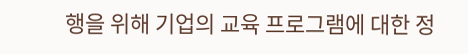행을 위해 기업의 교육 프로그램에 대한 정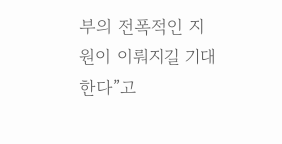부의 전폭적인 지원이 이뤄지길 기대한다”고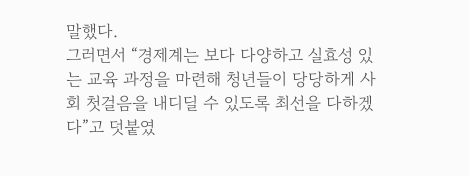말했다.
그러면서 “경제계는 보다 다양하고 실효성 있는 교육 과정을 마련해 청년들이 당당하게 사회 첫걸음을 내디딜 수 있도록 최선을 다하겠다”고 덧붙였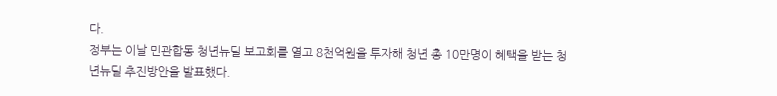다.
정부는 이날 민관합동 청년뉴딜 보고회를 열고 8천억원을 투자해 청년 총 10만명이 혜택을 받는 청년뉴딜 추진방안을 발표했다.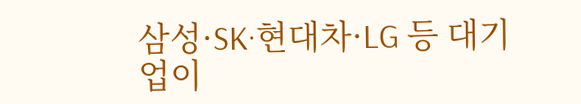삼성·SK·현대차·LG 등 대기업이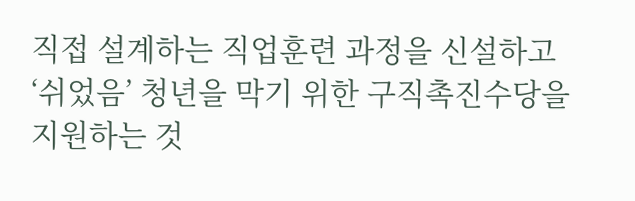직접 설계하는 직업훈련 과정을 신설하고 ‘쉬었음’ 청년을 막기 위한 구직촉진수당을 지원하는 것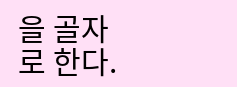을 골자로 한다.